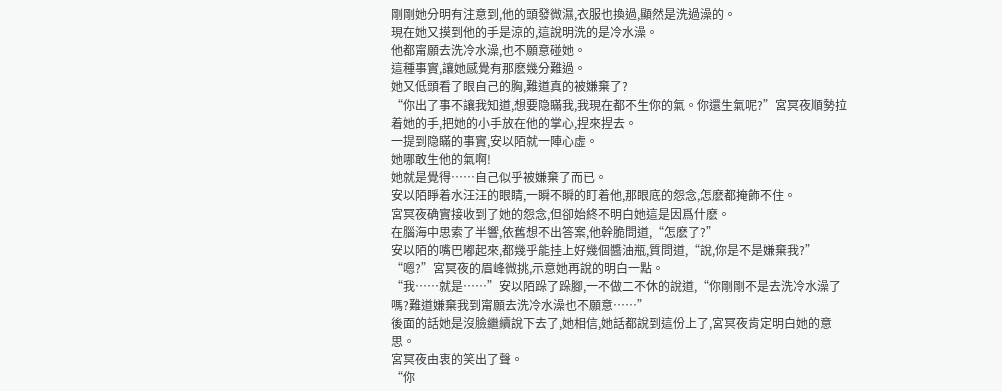剛剛她分明有注意到,他的頭發微濕,衣服也換過,顯然是洗過澡的。
現在她又摸到他的手是涼的,這說明洗的是冷水澡。
他都甯願去洗冷水澡,也不願意碰她。
這種事實,讓她感覺有那麽幾分難過。
她又低頭看了眼自己的胸,難道真的被嫌棄了?
“你出了事不讓我知道,想要隐瞞我,我現在都不生你的氣。你還生氣呢?”宮冥夜順勢拉着她的手,把她的小手放在他的掌心,捏來捏去。
一提到隐瞞的事實,安以陌就一陣心虛。
她哪敢生他的氣啊!
她就是覺得……自己似乎被嫌棄了而已。
安以陌睜着水汪汪的眼睛,一瞬不瞬的盯着他,那眼底的怨念,怎麽都掩飾不住。
宮冥夜确實接收到了她的怨念,但卻始終不明白她這是因爲什麽。
在腦海中思索了半響,依舊想不出答案,他幹脆問道,“怎麽了?”
安以陌的嘴巴嘟起來,都幾乎能挂上好幾個醬油瓶,質問道,“說,你是不是嫌棄我?”
“嗯?”宮冥夜的眉峰微挑,示意她再說的明白一點。
“我……就是……”安以陌跺了跺腳,一不做二不休的說道,“你剛剛不是去洗冷水澡了嗎?難道嫌棄我到甯願去洗冷水澡也不願意……”
後面的話她是沒臉繼續說下去了,她相信,她話都說到這份上了,宮冥夜肯定明白她的意思。
宮冥夜由衷的笑出了聲。
“你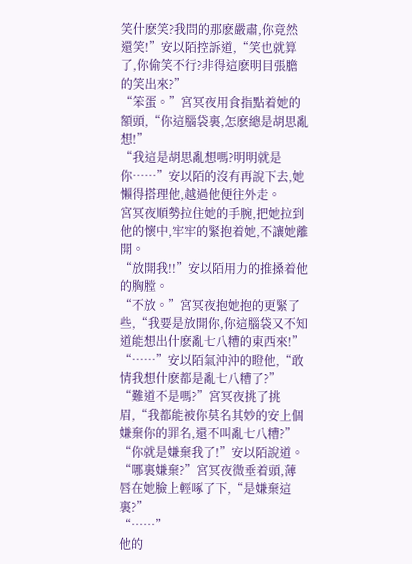笑什麽笑?我問的那麽嚴肅,你竟然還笑!”安以陌控訴道,“笑也就算了,你偷笑不行?非得這麽明目張膽的笑出來?”
“笨蛋。”宮冥夜用食指點着她的額頭,“你這腦袋裏,怎麽總是胡思亂想!”
“我這是胡思亂想嗎?明明就是你……”安以陌的沒有再說下去,她懶得搭理他,越過他便往外走。
宮冥夜順勢拉住她的手腕,把她拉到他的懷中,牢牢的緊抱着她,不讓她離開。
“放開我!!”安以陌用力的推搡着他的胸膛。
“不放。”宮冥夜抱她抱的更緊了些,“我要是放開你,你這腦袋又不知道能想出什麽亂七八糟的東西來!”
“……”安以陌氣沖沖的瞪他,“敢情我想什麽都是亂七八糟了?”
“難道不是嗎?”宮冥夜挑了挑眉,“我都能被你莫名其妙的安上個嫌棄你的罪名,還不叫亂七八糟?”
“你就是嫌棄我了!”安以陌說道。
“哪裏嫌棄?”宮冥夜微垂着頭,薄唇在她臉上輕啄了下,“是嫌棄這裏?”
“……”
他的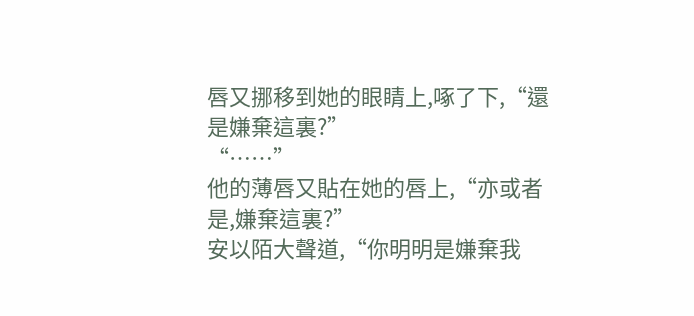唇又挪移到她的眼睛上,啄了下,“還是嫌棄這裏?”
“……”
他的薄唇又貼在她的唇上,“亦或者是,嫌棄這裏?”
安以陌大聲道,“你明明是嫌棄我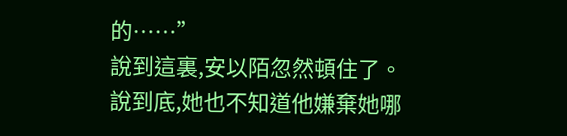的……”
說到這裏,安以陌忽然頓住了。
說到底,她也不知道他嫌棄她哪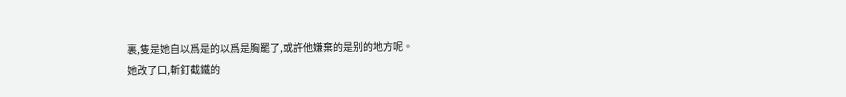裏,隻是她自以爲是的以爲是胸罷了,或許他嫌棄的是别的地方呢。
她改了口,斬釘截鐵的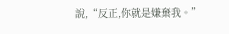說,“反正,你就是嫌棄我。”